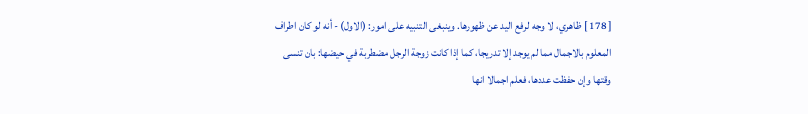[ 178 ] ظاهري، لا وجه لرفع اليد عن ظهورها. وينبغى التنبيه على امور: (الاول) - أنه لو كان اطراف المعلوم بالاجمال مما لم يوجد إلا تدريجا، كما إذا كانت زوجة الرجل مضطربة في حيضها: بان تنسى وقتها وإن حفظت عددها، فعلم اجمالا انها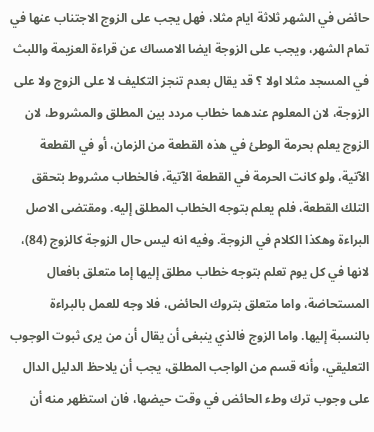حائض في الشهر ثلاثة ايام مثلا، فهل يجب على الزوج الاجتناب عنها في تمام الشهر، ويجب على الزوجة ايضا الامساك عن قراءة العزيمة واللبث في المسجد مثلا اولا ؟ قد يقال بعدم تنجز التكليف لا على الزوج ولا على الزوجة، لان المعلوم عندهما خطاب مردد بين المطلق والمشروط، لان الزوج يعلم بحرمة الوطئ في هذه القطعة من الزمان، أو في القطعة الآتية، ولو كانت الحرمة في القطعة الآتية، فالخطاب مشروط بتحقق التلك القطعة، فلم يعلم بتوجه الخطاب المطلق إليه. ومقتضى الاصل البراءة وهكذا الكلام في الزوجة. وفيه انه ليس حال الزوجة كالزوج (84)، لانها في كل يوم تعلم بتوجه خطاب مطلق إليها إما متعلق بافعال المستحاضة، واما متعلق بتروك الحائض، فلا وجه للعمل بالبراءة بالنسبة إليها. واما الزوج فالذي ينبغى أن يقال أن من يرى ثبوت الوجوب التعليقي، وأنه قسم من الواجب المطلق، يجب أن يلاحظ الدليل الدال على وجوب ترك وطء الحائض في وقت حيضها، فان استظهر منه أن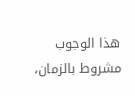هذا الوجوب مشروط بالزمان،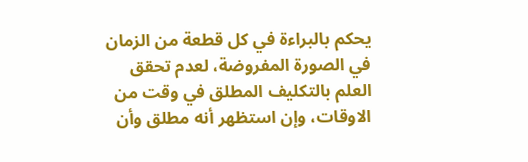يحكم بالبراءة في كل قطعة من الزمان في الصورة المفروضة، لعدم تحقق العلم بالتكليف المطلق في وقت من الاوقات، وإن استظهر أنه مطلق وأن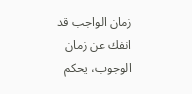زمان الواجب قد انفك عن زمان الوجوب، يحكم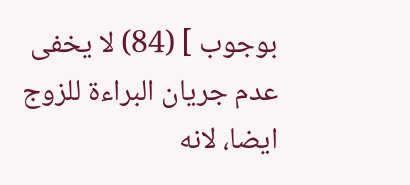بوجوب ] (84) لا يخفى عدم جريان البراءة للزوج ايضا، لانه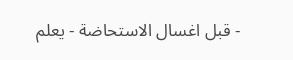- قبل اغسال الاستحاضة - يعلم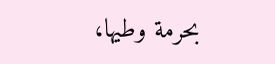بحرمة وطيها،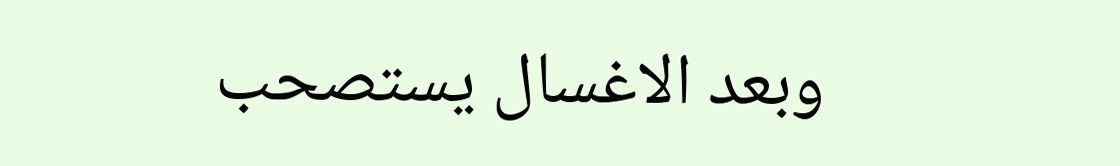وبعد الاغسال يستصحب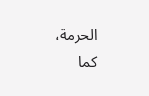الحرمة، كما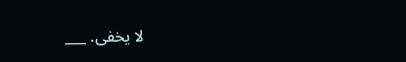لا يخفى. ___